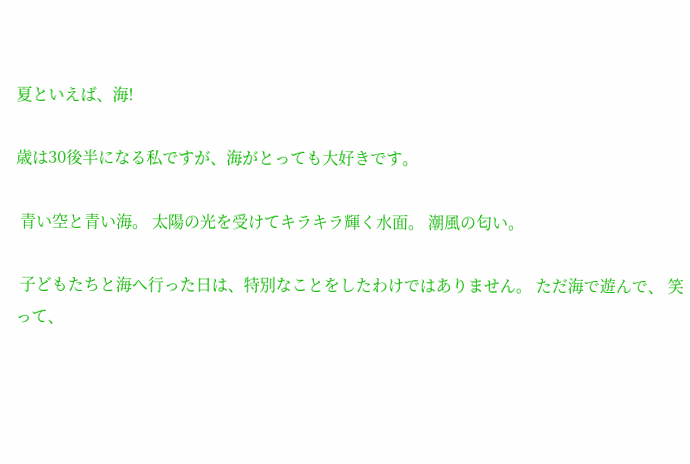夏といえば、海!

歳は30後半になる私ですが、海がとっても大好きです。

 青い空と青い海。 太陽の光を受けてキラキラ輝く水面。 潮風の匂い。

 子どもたちと海へ行った日は、特別なことをしたわけではありません。 ただ海で遊んで、 笑って、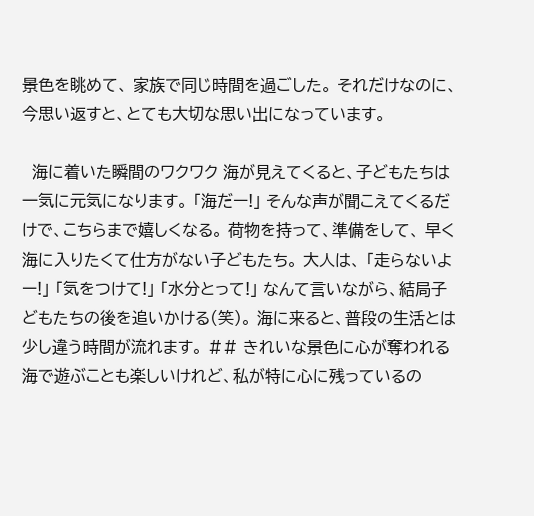景色を眺めて、 家族で同じ時間を過ごした。 それだけなのに、今思い返すと、とても大切な思い出になっています。

  海に着いた瞬間のワクワク 海が見えてくると、子どもたちは一気に元気になります。 「海だー!」 そんな声が聞こえてくるだけで、こちらまで嬉しくなる。 荷物を持って、準備をして、 早く海に入りたくて仕方がない子どもたち。 大人は、 「走らないよー!」 「気をつけて!」 「水分とって!」 なんて言いながら、結局子どもたちの後を追いかける(笑)。 海に来ると、普段の生活とは少し違う時間が流れます。 ## きれいな景色に心が奪われる 海で遊ぶことも楽しいけれど、私が特に心に残っているの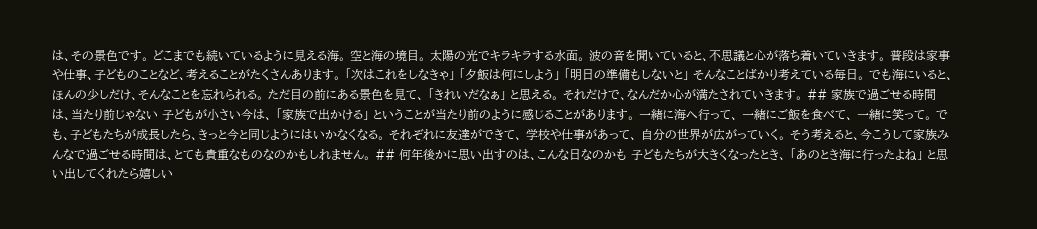は、その景色です。 どこまでも続いているように見える海。 空と海の境目。 太陽の光でキラキラする水面。 波の音を聞いていると、不思議と心が落ち着いていきます。 普段は家事や仕事、子どものことなど、考えることがたくさんあります。 「次はこれをしなきゃ」 「夕飯は何にしよう」 「明日の準備もしないと」 そんなことばかり考えている毎日。 でも海にいると、ほんの少しだけ、そんなことを忘れられる。 ただ目の前にある景色を見て、 「きれいだなぁ」 と思える。 それだけで、なんだか心が満たされていきます。 ## 家族で過ごせる時間は、当たり前じゃない 子どもが小さい今は、 「家族で出かける」 ということが当たり前のように感じることがあります。 一緒に海へ行って、 一緒にご飯を食べて、 一緒に笑って。 でも、子どもたちが成長したら、きっと今と同じようにはいかなくなる。 それぞれに友達ができて、 学校や仕事があって、 自分の世界が広がっていく。 そう考えると、今こうして家族みんなで過ごせる時間は、とても貴重なものなのかもしれません。 ## 何年後かに思い出すのは、こんな日なのかも 子どもたちが大きくなったとき、 「あのとき海に行ったよね」 と思い出してくれたら嬉しい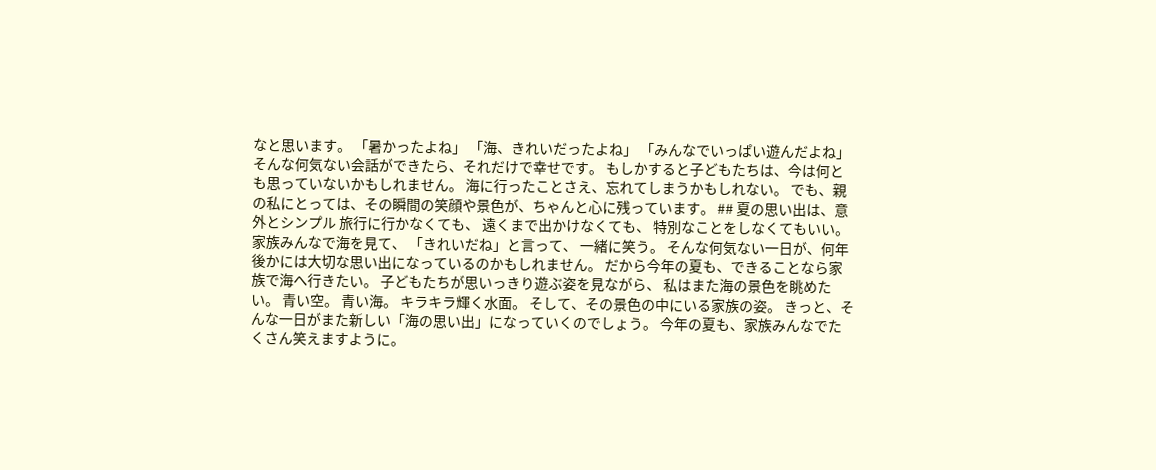なと思います。 「暑かったよね」 「海、きれいだったよね」 「みんなでいっぱい遊んだよね」 そんな何気ない会話ができたら、それだけで幸せです。 もしかすると子どもたちは、今は何とも思っていないかもしれません。 海に行ったことさえ、忘れてしまうかもしれない。 でも、親の私にとっては、その瞬間の笑顔や景色が、ちゃんと心に残っています。 ## 夏の思い出は、意外とシンプル 旅行に行かなくても、 遠くまで出かけなくても、 特別なことをしなくてもいい。 家族みんなで海を見て、 「きれいだね」と言って、 一緒に笑う。 そんな何気ない一日が、何年後かには大切な思い出になっているのかもしれません。 だから今年の夏も、できることなら家族で海へ行きたい。 子どもたちが思いっきり遊ぶ姿を見ながら、 私はまた海の景色を眺めたい。 青い空。 青い海。 キラキラ輝く水面。 そして、その景色の中にいる家族の姿。 きっと、そんな一日がまた新しい「海の思い出」になっていくのでしょう。 今年の夏も、家族みんなでたくさん笑えますように。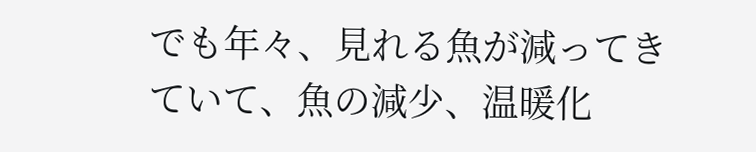でも年々、見れる魚が減ってきていて、魚の減少、温暖化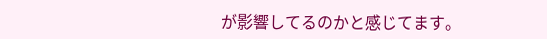が影響してるのかと感じてます。